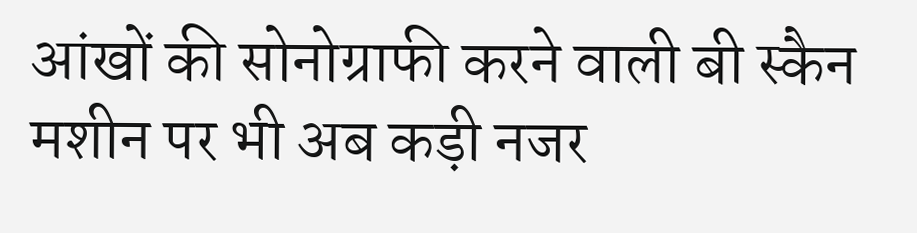आंखों की सोनोग्राफी करने वाली बी स्कैन मशीन पर भी अब कड़ी नजर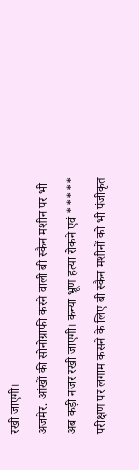रखी जाएगी।
अजमेर. आंखों की सोनोग्राफी करने वाली बी स्कैन मशीन पर भी अब कड़ी नजर रखी जाएगी। कन्या भ्रूण हत्या रोकने एवं ***** परीक्षण पर लगाम कसने के लिए बी स्कैन मशीनों को भी पंजीकृत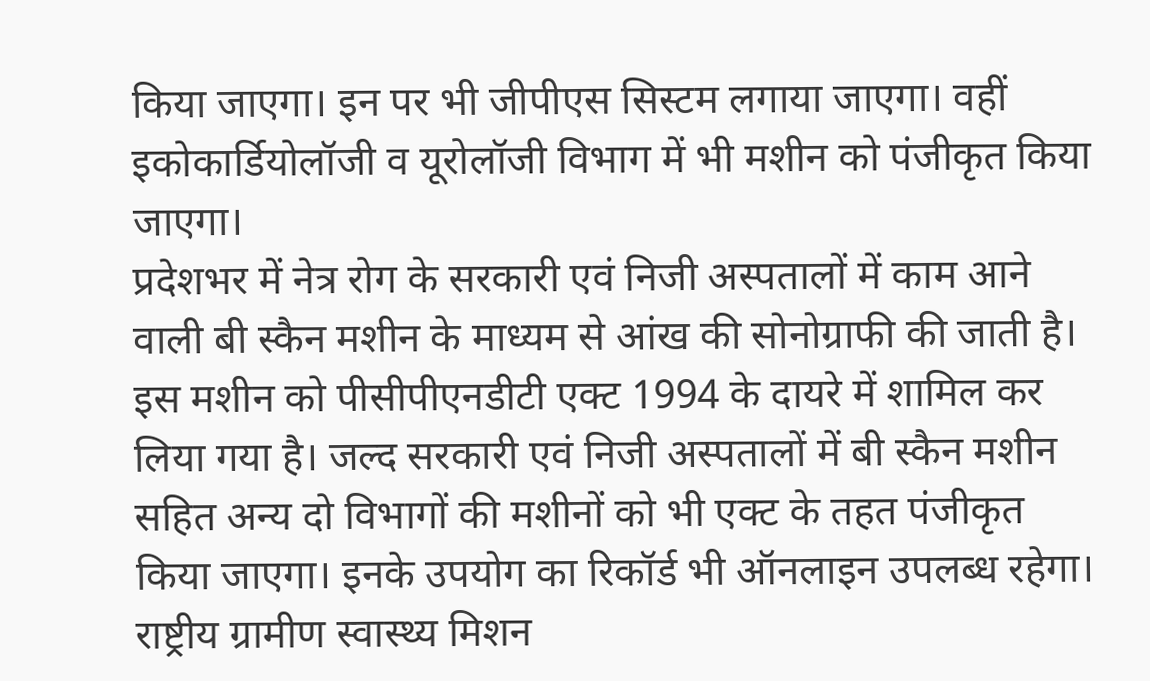किया जाएगा। इन पर भी जीपीएस सिस्टम लगाया जाएगा। वहीं इकोकार्डियोलॉजी व यूरोलॉजी विभाग में भी मशीन को पंजीकृत किया जाएगा।
प्रदेशभर में नेत्र रोग के सरकारी एवं निजी अस्पतालों में काम आने वाली बी स्कैन मशीन के माध्यम से आंख की सोनोग्राफी की जाती है। इस मशीन को पीसीपीएनडीटी एक्ट 1994 के दायरे में शामिल कर लिया गया है। जल्द सरकारी एवं निजी अस्पतालों में बी स्कैन मशीन सहित अन्य दो विभागों की मशीनों को भी एक्ट के तहत पंजीकृत किया जाएगा। इनके उपयोग का रिकॉर्ड भी ऑनलाइन उपलब्ध रहेगा। राष्ट्रीय ग्रामीण स्वास्थ्य मिशन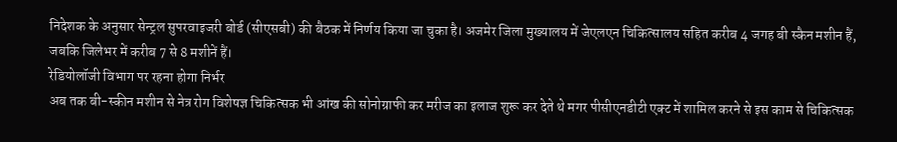निदेशक के अनुसार सेन्ट्रल सुपरवाइजरी बोर्ड (सीएसबी) की बैठक में निर्णय किया जा चुका है। अजमेर जिला मुख्यालय में जेएलएन चिकित्सालय सहित करीब 4 जगह बी स्कैन मशीन हैं, जबकि जिलेभर में करीब 7 से 8 मशीनें हैं।
रेडियोलॉजी विभाग पर रहना होगा निर्भर
अब तक बी-स्कीन मशीन से नेत्र रोग विशेषज्ञ चिकित्सक भी आंख की सोनोग्राफी कर मरीज का इलाज शुरू कर देते थे मगर पीसीएनडीटी एक्ट में शामिल करने से इस काम से चिकित्सक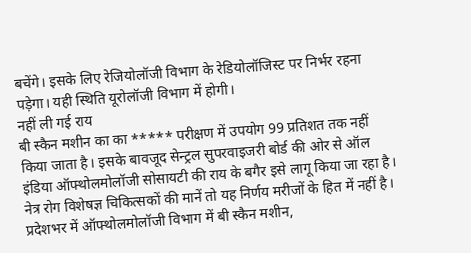बचेंगे। इसके लिए रेजियोलॉजी विभाग के रेडियोलॉजिस्ट पर निर्भर रहना पड़ेगा। यही स्थिति यूरोलॉजी विभाग में होगी।
नहीं ली गई राय
बी स्कैन मशीन का का ***** परीक्षण में उपयोग 99 प्रतिशत तक नहीं किया जाता है। इसके बावजूद सेन्ट्रल सुपरवाइजरी बोर्ड की ओर से ऑल इंडिया ऑफ्थोलमोलॉजी सोसायटी की राय के बगैर इसे लागू किया जा रहा है। नेत्र रोग विशेषज्ञ चिकित्सकों की मानें तो यह निर्णय मरीजों के हित में नहीं है।
प्रदेशभर में ऑफ्थोलमोलॉजी विभाग में बी स्कैन मशीन,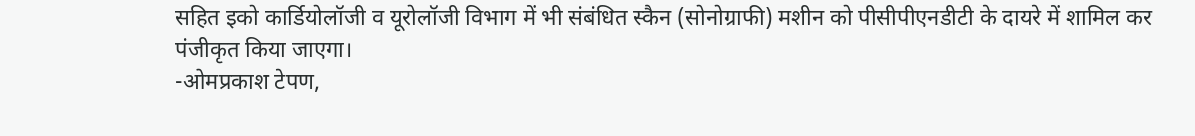सहित इको कार्डियोलॉजी व यूरोलॉजी विभाग में भी संबंधित स्कैन (सोनोग्राफी) मशीन को पीसीपीएनडीटी के दायरे में शामिल कर पंजीकृत किया जाएगा।
-ओमप्रकाश टेपण,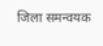जिला समन्वयक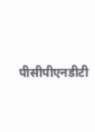पीसीपीएनडीटी